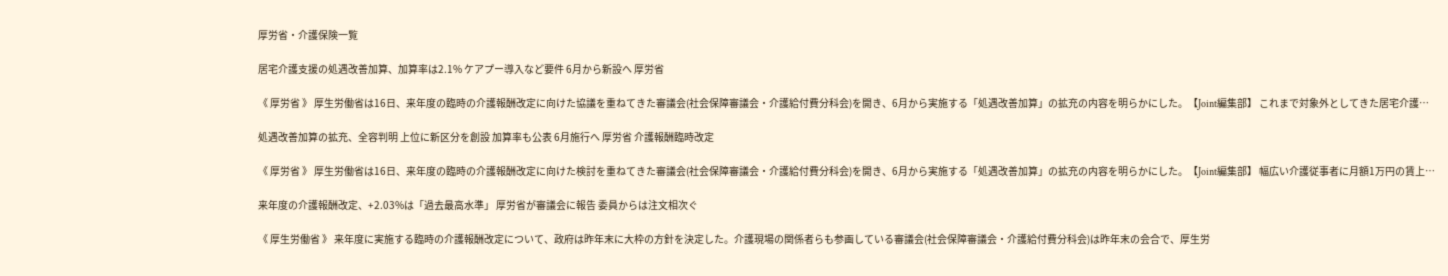厚労省・介護保険一覧

居宅介護支援の処遇改善加算、加算率は2.1% ケアプー導入など要件 6月から新設へ 厚労省

《 厚労省 》 厚生労働省は16日、来年度の臨時の介護報酬改定に向けた協議を重ねてきた審議会(社会保障審議会・介護給付費分科会)を開き、6月から実施する「処遇改善加算」の拡充の内容を明らかにした。【Joint編集部】 これまで対象外としてきた居宅介護…

処遇改善加算の拡充、全容判明 上位に新区分を創設 加算率も公表 6月施行へ 厚労省 介護報酬臨時改定

《 厚労省 》 厚生労働省は16日、来年度の臨時の介護報酬改定に向けた検討を重ねてきた審議会(社会保障審議会・介護給付費分科会)を開き、6月から実施する「処遇改善加算」の拡充の内容を明らかにした。【Joint編集部】 幅広い介護従事者に月額1万円の賃上…

来年度の介護報酬改定、+2.03%は「過去最高水準」 厚労省が審議会に報告 委員からは注文相次ぐ

《 厚生労働省 》 来年度に実施する臨時の介護報酬改定について、政府は昨年末に大枠の方針を決定した。介護現場の関係者らも参画している審議会(社会保障審議会・介護給付費分科会)は昨年末の会合で、厚生労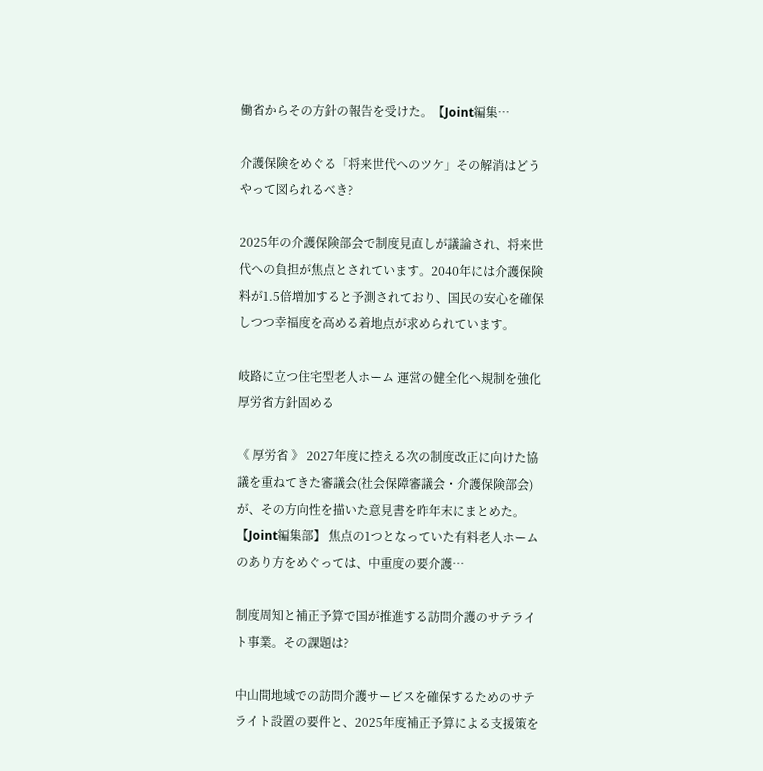働省からその方針の報告を受けた。【Joint編集…

介護保険をめぐる「将来世代へのツケ」その解消はどうやって図られるべき?

2025年の介護保険部会で制度見直しが議論され、将来世代への負担が焦点とされています。2040年には介護保険料が1.5倍増加すると予測されており、国民の安心を確保しつつ幸福度を高める着地点が求められています。

岐路に立つ住宅型老人ホーム 運営の健全化へ規制を強化 厚労省方針固める

《 厚労省 》 2027年度に控える次の制度改正に向けた協議を重ねてきた審議会(社会保障審議会・介護保険部会)が、その方向性を描いた意見書を昨年末にまとめた。【Joint編集部】 焦点の1つとなっていた有料老人ホームのあり方をめぐっては、中重度の要介護…

制度周知と補正予算で国が推進する訪問介護のサテライト事業。その課題は?

中山間地域での訪問介護サービスを確保するためのサテライト設置の要件と、2025年度補正予算による支援策を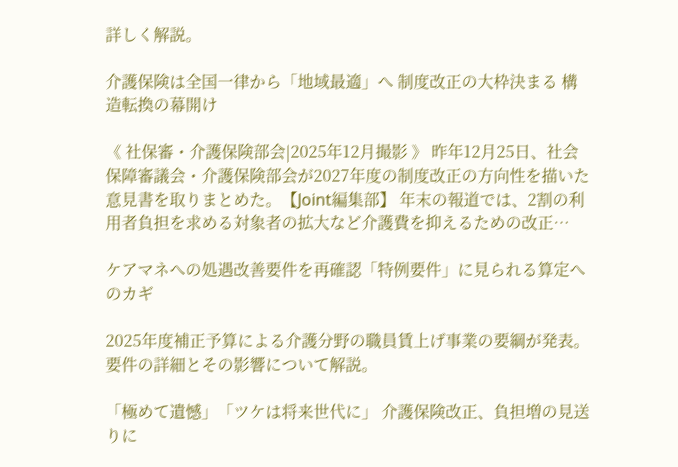詳しく解説。

介護保険は全国一律から「地域最適」へ 制度改正の大枠決まる 構造転換の幕開け

《 社保審・介護保険部会|2025年12月撮影 》 昨年12月25日、社会保障審議会・介護保険部会が2027年度の制度改正の方向性を描いた意見書を取りまとめた。【Joint編集部】 年末の報道では、2割の利用者負担を求める対象者の拡大など介護費を抑えるための改正…

ケアマネへの処遇改善要件を再確認「特例要件」に見られる算定へのカギ

2025年度補正予算による介護分野の職員賃上げ事業の要綱が発表。要件の詳細とその影響について解説。

「極めて遺憾」「ツケは将来世代に」 介護保険改正、負担増の見送りに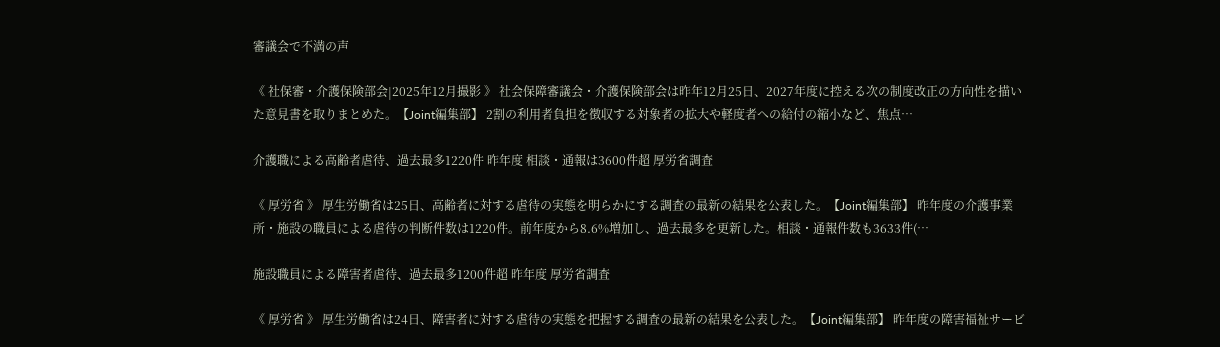審議会で不満の声

《 社保審・介護保険部会|2025年12月撮影 》 社会保障審議会・介護保険部会は昨年12月25日、2027年度に控える次の制度改正の方向性を描いた意見書を取りまとめた。【Joint編集部】 2割の利用者負担を徴収する対象者の拡大や軽度者への給付の縮小など、焦点…

介護職による高齢者虐待、過去最多1220件 昨年度 相談・通報は3600件超 厚労省調査

《 厚労省 》 厚生労働省は25日、高齢者に対する虐待の実態を明らかにする調査の最新の結果を公表した。【Joint編集部】 昨年度の介護事業所・施設の職員による虐待の判断件数は1220件。前年度から8.6%増加し、過去最多を更新した。相談・通報件数も3633件(…

施設職員による障害者虐待、過去最多1200件超 昨年度 厚労省調査

《 厚労省 》 厚生労働省は24日、障害者に対する虐待の実態を把握する調査の最新の結果を公表した。【Joint編集部】 昨年度の障害福祉サービ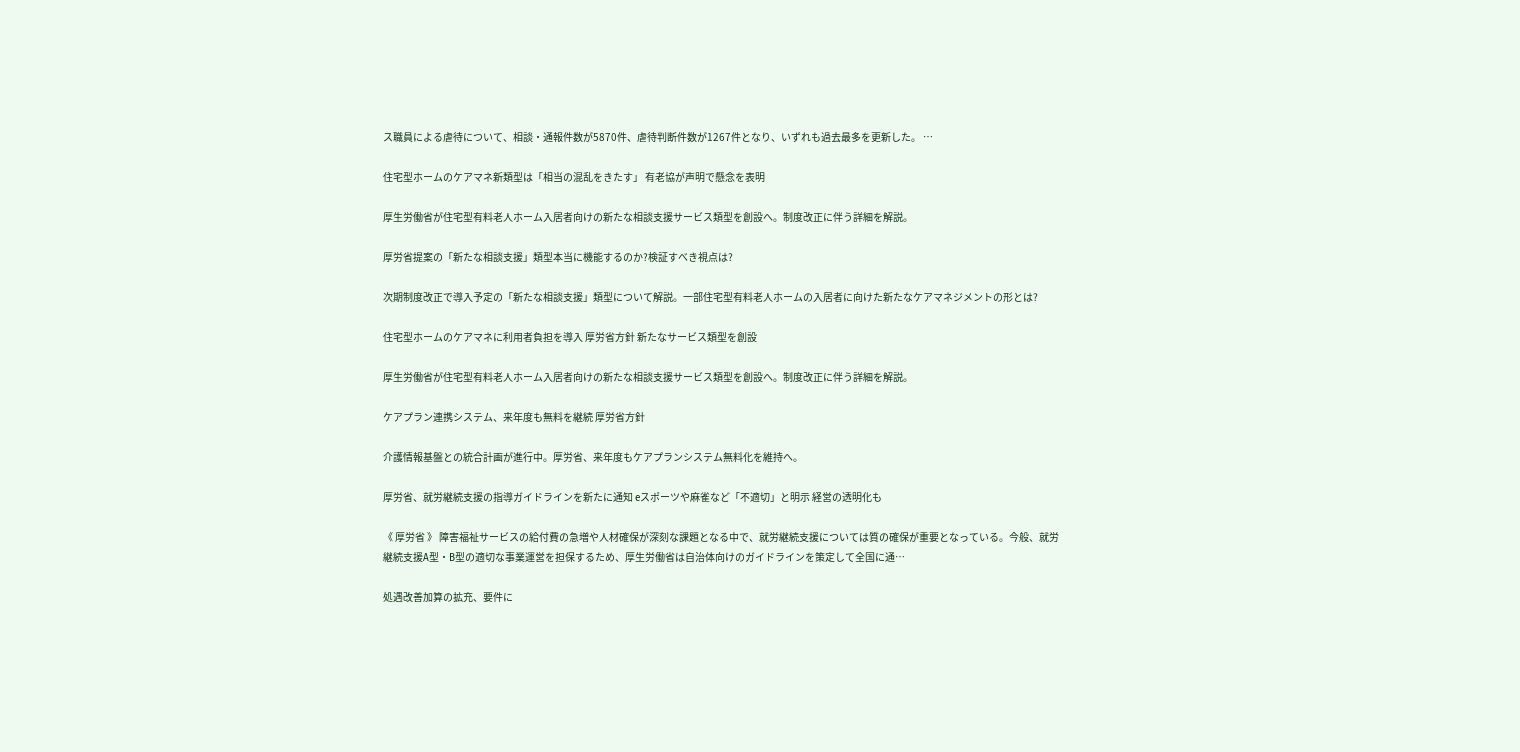ス職員による虐待について、相談・通報件数が5870件、虐待判断件数が1267件となり、いずれも過去最多を更新した。 …

住宅型ホームのケアマネ新類型は「相当の混乱をきたす」 有老協が声明で懸念を表明

厚生労働省が住宅型有料老人ホーム入居者向けの新たな相談支援サービス類型を創設へ。制度改正に伴う詳細を解説。

厚労省提案の「新たな相談支援」類型本当に機能するのか?検証すべき視点は?

次期制度改正で導入予定の「新たな相談支援」類型について解説。一部住宅型有料老人ホームの入居者に向けた新たなケアマネジメントの形とは?

住宅型ホームのケアマネに利用者負担を導入 厚労省方針 新たなサービス類型を創設

厚生労働省が住宅型有料老人ホーム入居者向けの新たな相談支援サービス類型を創設へ。制度改正に伴う詳細を解説。

ケアプラン連携システム、来年度も無料を継続 厚労省方針

介護情報基盤との統合計画が進行中。厚労省、来年度もケアプランシステム無料化を維持へ。

厚労省、就労継続支援の指導ガイドラインを新たに通知 eスポーツや麻雀など「不適切」と明示 経営の透明化も

《 厚労省 》 障害福祉サービスの給付費の急増や人材確保が深刻な課題となる中で、就労継続支援については質の確保が重要となっている。今般、就労継続支援A型・B型の適切な事業運営を担保するため、厚生労働省は自治体向けのガイドラインを策定して全国に通…

処遇改善加算の拡充、要件に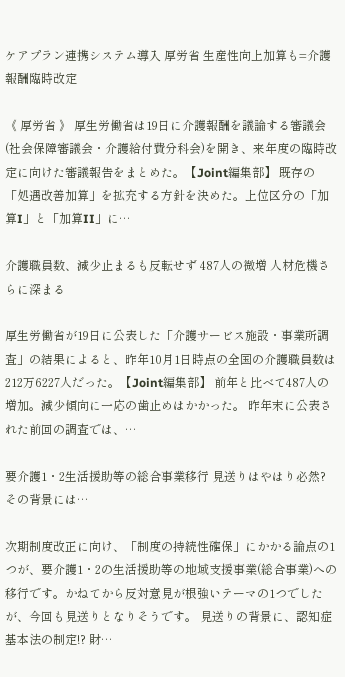ケアプラン連携システム導入 厚労省 生産性向上加算も=介護報酬臨時改定

《 厚労省 》 厚生労働省は19日に介護報酬を議論する審議会(社会保障審議会・介護給付費分科会)を開き、来年度の臨時改定に向けた審議報告をまとめた。【Joint編集部】 既存の「処遇改善加算」を拡充する方針を決めた。上位区分の「加算I」と「加算II」に…

介護職員数、減少止まるも反転せず 487人の微増 人材危機さらに深まる

厚生労働省が19日に公表した「介護サービス施設・事業所調査」の結果によると、昨年10月1日時点の全国の介護職員数は212万6227人だった。【Joint編集部】 前年と比べて487人の増加。減少傾向に一応の歯止めはかかった。 昨年末に公表された前回の調査では、…

要介護1・2生活援助等の総合事業移行 見送りはやはり必然? その背景には…

次期制度改正に向け、「制度の持続性確保」にかかる論点の1つが、要介護1・2の生活援助等の地域支援事業(総合事業)への移行です。かねてから反対意見が根強いテーマの1つでしたが、今回も見送りとなりそうです。 見送りの背景に、認知症基本法の制定!? 財…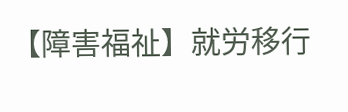【障害福祉】就労移行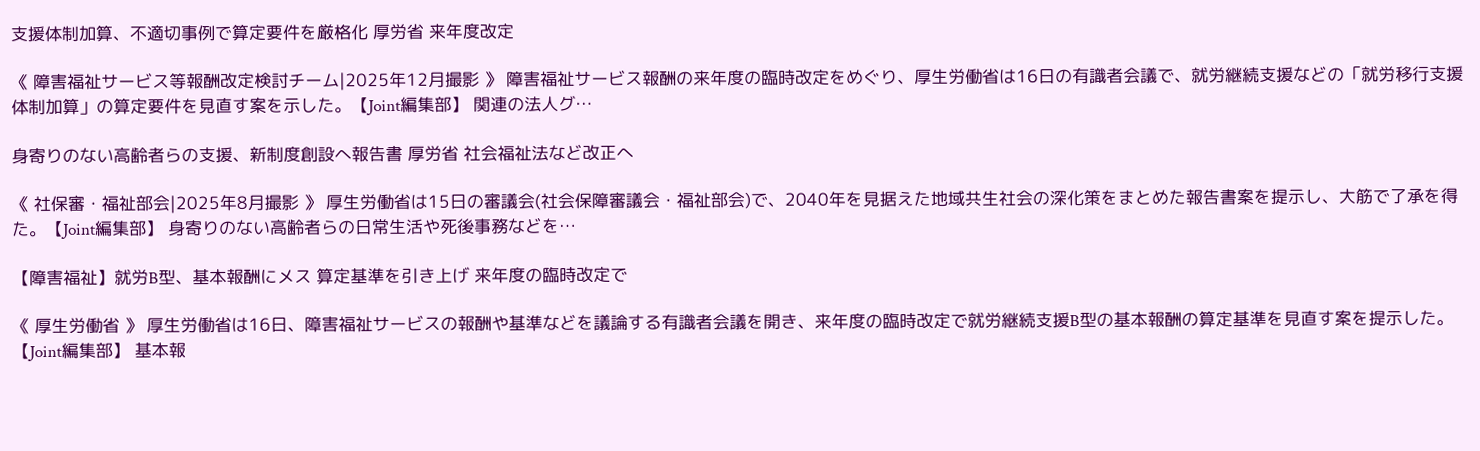支援体制加算、不適切事例で算定要件を厳格化 厚労省 来年度改定

《 障害福祉サービス等報酬改定検討チーム|2025年12月撮影 》 障害福祉サービス報酬の来年度の臨時改定をめぐり、厚生労働省は16日の有識者会議で、就労継続支援などの「就労移行支援体制加算」の算定要件を見直す案を示した。【Joint編集部】 関連の法人グ…

身寄りのない高齢者らの支援、新制度創設へ報告書 厚労省 社会福祉法など改正へ

《 社保審・福祉部会|2025年8月撮影 》 厚生労働省は15日の審議会(社会保障審議会・福祉部会)で、2040年を見据えた地域共生社会の深化策をまとめた報告書案を提示し、大筋で了承を得た。【Joint編集部】 身寄りのない高齢者らの日常生活や死後事務などを…

【障害福祉】就労B型、基本報酬にメス 算定基準を引き上げ 来年度の臨時改定で

《 厚生労働省 》 厚生労働省は16日、障害福祉サービスの報酬や基準などを議論する有識者会議を開き、来年度の臨時改定で就労継続支援B型の基本報酬の算定基準を見直す案を提示した。【Joint編集部】 基本報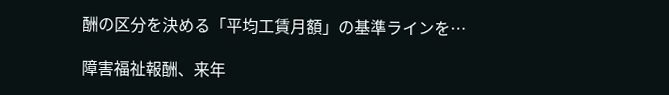酬の区分を決める「平均工賃月額」の基準ラインを…

障害福祉報酬、来年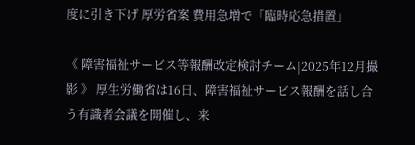度に引き下げ 厚労省案 費用急増で「臨時応急措置」

《 障害福祉サービス等報酬改定検討チーム|2025年12月撮影 》 厚生労働省は16日、障害福祉サービス報酬を話し合う有識者会議を開催し、来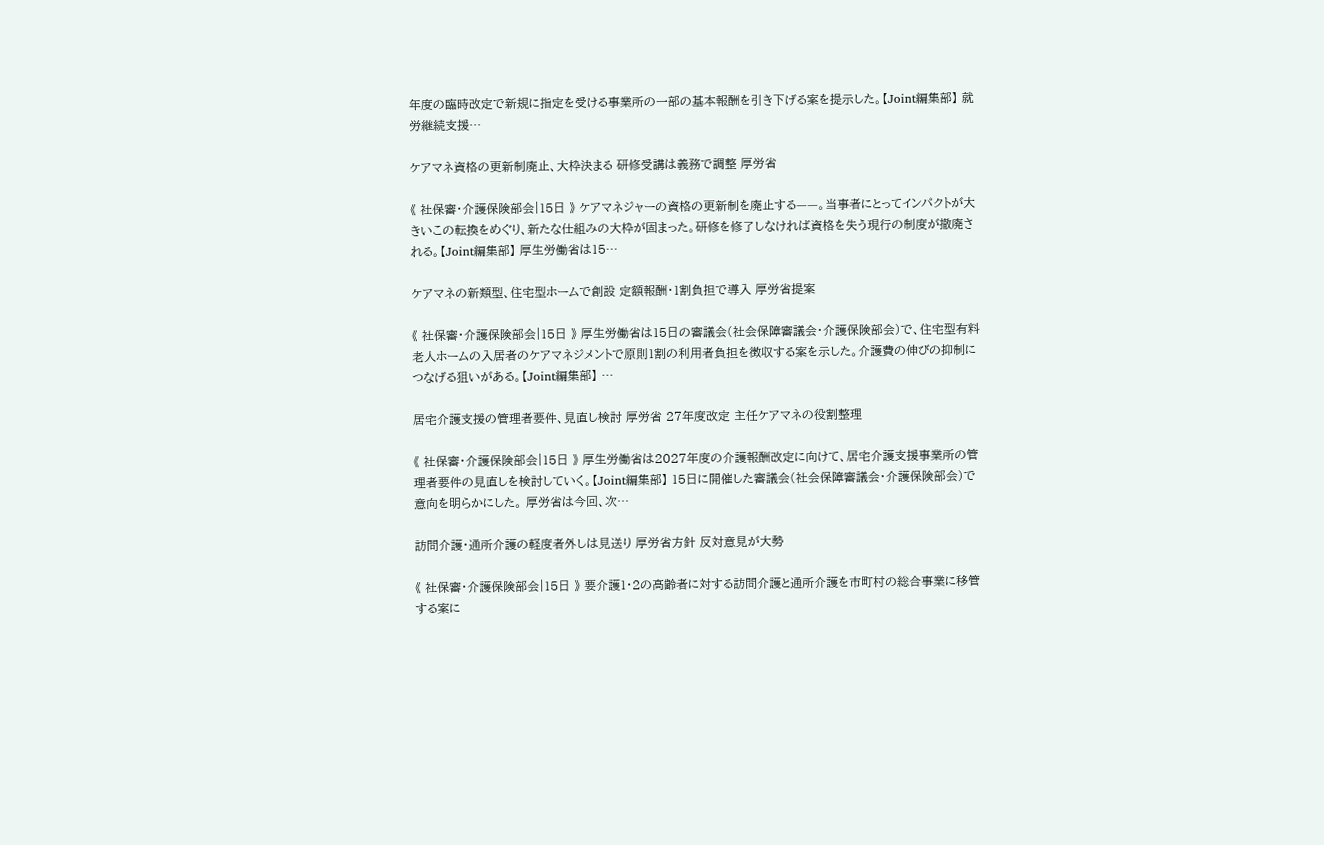年度の臨時改定で新規に指定を受ける事業所の一部の基本報酬を引き下げる案を提示した。【Joint編集部】 就労継続支援…

ケアマネ資格の更新制廃止、大枠決まる 研修受講は義務で調整 厚労省

《 社保審・介護保険部会|15日 》 ケアマネジャーの資格の更新制を廃止する——。当事者にとってインパクトが大きいこの転換をめぐり、新たな仕組みの大枠が固まった。研修を修了しなければ資格を失う現行の制度が撤廃される。【Joint編集部】 厚生労働省は15…

ケアマネの新類型、住宅型ホームで創設 定額報酬・1割負担で導入 厚労省提案

《 社保審・介護保険部会|15日 》 厚生労働省は15日の審議会(社会保障審議会・介護保険部会)で、住宅型有料老人ホームの入居者のケアマネジメントで原則1割の利用者負担を徴収する案を示した。介護費の伸びの抑制につなげる狙いがある。【Joint編集部】 …

居宅介護支援の管理者要件、見直し検討 厚労省 27年度改定 主任ケアマネの役割整理

《 社保審・介護保険部会|15日 》 厚生労働省は2027年度の介護報酬改定に向けて、居宅介護支援事業所の管理者要件の見直しを検討していく。【Joint編集部】 15日に開催した審議会(社会保障審議会・介護保険部会)で意向を明らかにした。 厚労省は今回、次…

訪問介護・通所介護の軽度者外しは見送り 厚労省方針 反対意見が大勢

《 社保審・介護保険部会|15日 》 要介護1・2の高齢者に対する訪問介護と通所介護を市町村の総合事業に移管する案に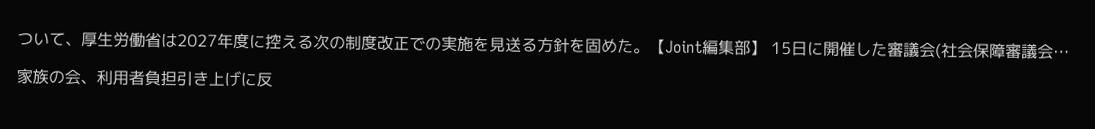ついて、厚生労働省は2027年度に控える次の制度改正での実施を見送る方針を固めた。【Joint編集部】 15日に開催した審議会(社会保障審議会…

家族の会、利用者負担引き上げに反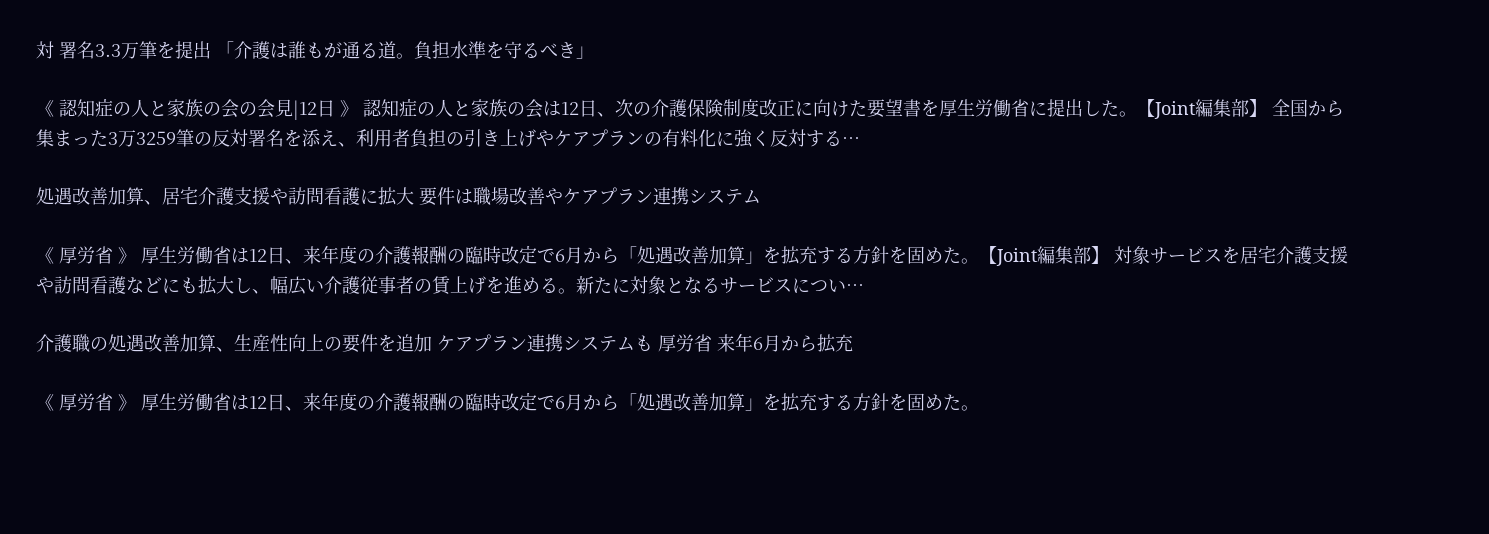対 署名3.3万筆を提出 「介護は誰もが通る道。負担水準を守るべき」

《 認知症の人と家族の会の会見|12日 》 認知症の人と家族の会は12日、次の介護保険制度改正に向けた要望書を厚生労働省に提出した。【Joint編集部】 全国から集まった3万3259筆の反対署名を添え、利用者負担の引き上げやケアプランの有料化に強く反対する…

処遇改善加算、居宅介護支援や訪問看護に拡大 要件は職場改善やケアプラン連携システム

《 厚労省 》 厚生労働省は12日、来年度の介護報酬の臨時改定で6月から「処遇改善加算」を拡充する方針を固めた。【Joint編集部】 対象サービスを居宅介護支援や訪問看護などにも拡大し、幅広い介護従事者の賃上げを進める。新たに対象となるサービスについ…

介護職の処遇改善加算、生産性向上の要件を追加 ケアプラン連携システムも 厚労省 来年6月から拡充

《 厚労省 》 厚生労働省は12日、来年度の介護報酬の臨時改定で6月から「処遇改善加算」を拡充する方針を固めた。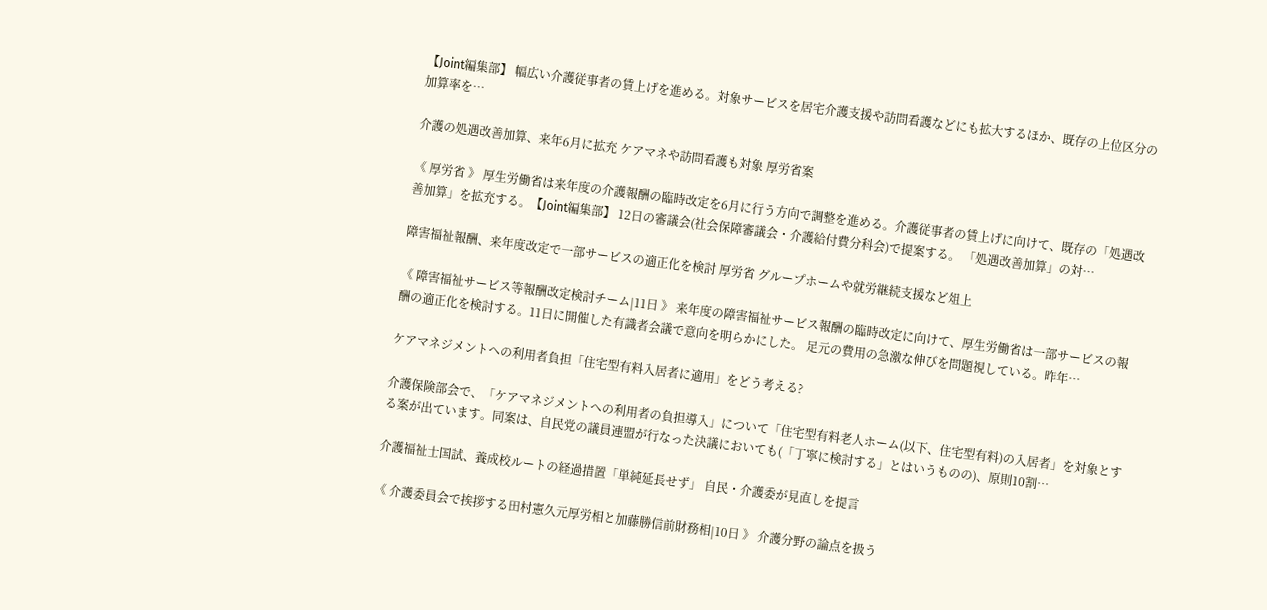【Joint編集部】 幅広い介護従事者の賃上げを進める。対象サービスを居宅介護支援や訪問看護などにも拡大するほか、既存の上位区分の加算率を…

介護の処遇改善加算、来年6月に拡充 ケアマネや訪問看護も対象 厚労省案

《 厚労省 》 厚生労働省は来年度の介護報酬の臨時改定を6月に行う方向で調整を進める。介護従事者の賃上げに向けて、既存の「処遇改善加算」を拡充する。【Joint編集部】 12日の審議会(社会保障審議会・介護給付費分科会)で提案する。 「処遇改善加算」の対…

障害福祉報酬、来年度改定で一部サービスの適正化を検討 厚労省 グループホームや就労継続支援など俎上

《 障害福祉サービス等報酬改定検討チーム|11日 》 来年度の障害福祉サービス報酬の臨時改定に向けて、厚生労働省は一部サービスの報酬の適正化を検討する。11日に開催した有識者会議で意向を明らかにした。 足元の費用の急激な伸びを問題視している。昨年…

ケアマネジメントへの利用者負担「住宅型有料入居者に適用」をどう考える?

介護保険部会で、「ケアマネジメントへの利用者の負担導入」について「住宅型有料老人ホーム(以下、住宅型有料)の入居者」を対象とする案が出ています。同案は、自民党の議員連盟が行なった決議においても(「丁寧に検討する」とはいうものの)、原則10割…

介護福祉士国試、養成校ルートの経過措置「単純延長せず」 自民・介護委が見直しを提言

《 介護委員会で挨拶する田村憲久元厚労相と加藤勝信前財務相|10日 》 介護分野の論点を扱う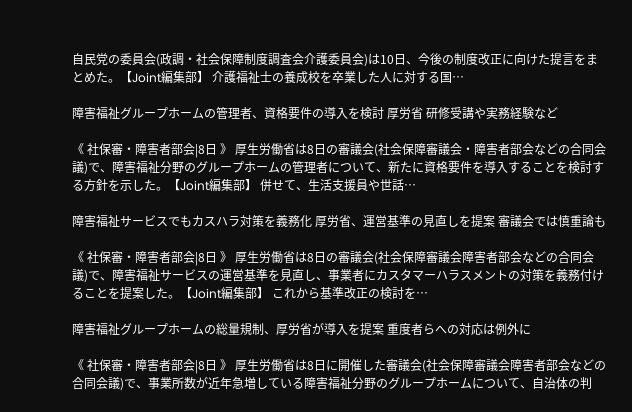自民党の委員会(政調・社会保障制度調査会介護委員会)は10日、今後の制度改正に向けた提言をまとめた。【Joint編集部】 介護福祉士の養成校を卒業した人に対する国…

障害福祉グループホームの管理者、資格要件の導入を検討 厚労省 研修受講や実務経験など

《 社保審・障害者部会|8日 》 厚生労働省は8日の審議会(社会保障審議会・障害者部会などの合同会議)で、障害福祉分野のグループホームの管理者について、新たに資格要件を導入することを検討する方針を示した。【Joint編集部】 併せて、生活支援員や世話…

障害福祉サービスでもカスハラ対策を義務化 厚労省、運営基準の見直しを提案 審議会では慎重論も

《 社保審・障害者部会|8日 》 厚生労働省は8日の審議会(社会保障審議会障害者部会などの合同会議)で、障害福祉サービスの運営基準を見直し、事業者にカスタマーハラスメントの対策を義務付けることを提案した。【Joint編集部】 これから基準改正の検討を…

障害福祉グループホームの総量規制、厚労省が導入を提案 重度者らへの対応は例外に

《 社保審・障害者部会|8日 》 厚生労働省は8日に開催した審議会(社会保障審議会障害者部会などの合同会議)で、事業所数が近年急増している障害福祉分野のグループホームについて、自治体の判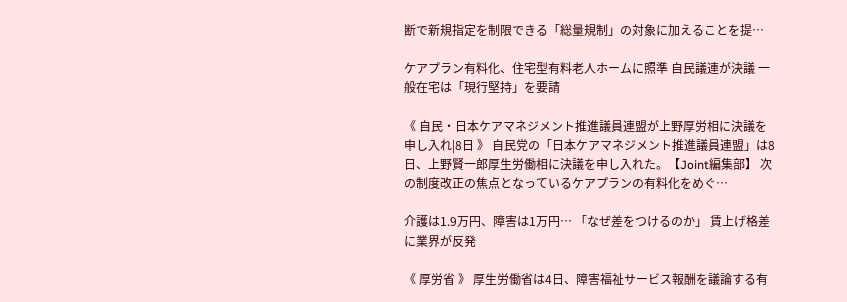断で新規指定を制限できる「総量規制」の対象に加えることを提…

ケアプラン有料化、住宅型有料老人ホームに照準 自民議連が決議 一般在宅は「現行堅持」を要請

《 自民・日本ケアマネジメント推進議員連盟が上野厚労相に決議を申し入れ|8日 》 自民党の「日本ケアマネジメント推進議員連盟」は8日、上野賢一郎厚生労働相に決議を申し入れた。【Joint編集部】 次の制度改正の焦点となっているケアプランの有料化をめぐ…

介護は1.9万円、障害は1万円… 「なぜ差をつけるのか」 賃上げ格差に業界が反発

《 厚労省 》 厚生労働省は4日、障害福祉サービス報酬を議論する有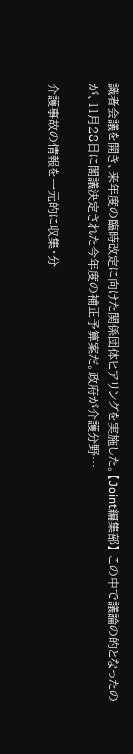識者会議を開き、来年度の臨時改定に向けた関係団体ヒアリングを実施した。【Joint編集部】 この中で議論の的となったのが、11月28日に閣議決定された今年度の補正予算案だ。政府が介護分野…

介護事故の情報を一元的に収集・分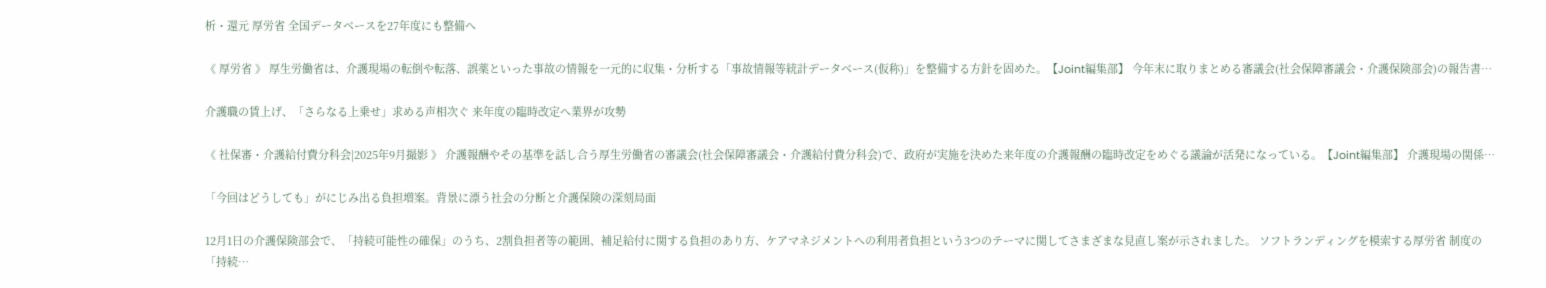析・還元 厚労省 全国データベースを27年度にも整備へ

《 厚労省 》 厚生労働省は、介護現場の転倒や転落、誤薬といった事故の情報を一元的に収集・分析する「事故情報等統計データベース(仮称)」を整備する方針を固めた。【Joint編集部】 今年末に取りまとめる審議会(社会保障審議会・介護保険部会)の報告書…

介護職の賃上げ、「さらなる上乗せ」求める声相次ぐ 来年度の臨時改定へ業界が攻勢

《 社保審・介護給付費分科会|2025年9月撮影 》 介護報酬やその基準を話し合う厚生労働省の審議会(社会保障審議会・介護給付費分科会)で、政府が実施を決めた来年度の介護報酬の臨時改定をめぐる議論が活発になっている。【Joint編集部】 介護現場の関係…

「今回はどうしても」がにじみ出る負担増案。背景に漂う社会の分断と介護保険の深刻局面

12月1日の介護保険部会で、「持続可能性の確保」のうち、2割負担者等の範囲、補足給付に関する負担のあり方、ケアマネジメントへの利用者負担という3つのテーマに関してさまざまな見直し案が示されました。 ソフトランディングを模索する厚労省 制度の「持続…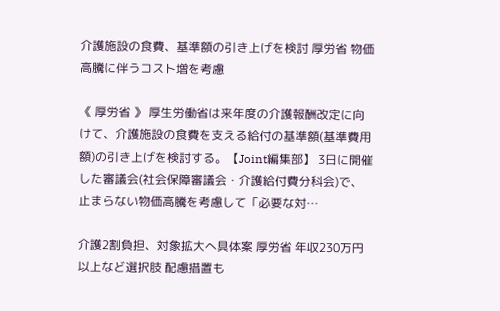介護施設の食費、基準額の引き上げを検討 厚労省 物価高騰に伴うコスト増を考慮

《 厚労省 》 厚生労働省は来年度の介護報酬改定に向けて、介護施設の食費を支える給付の基準額(基準費用額)の引き上げを検討する。【Joint編集部】 3日に開催した審議会(社会保障審議会・介護給付費分科会)で、止まらない物価高騰を考慮して「必要な対…

介護2割負担、対象拡大へ具体案 厚労省 年収230万円以上など選択肢 配慮措置も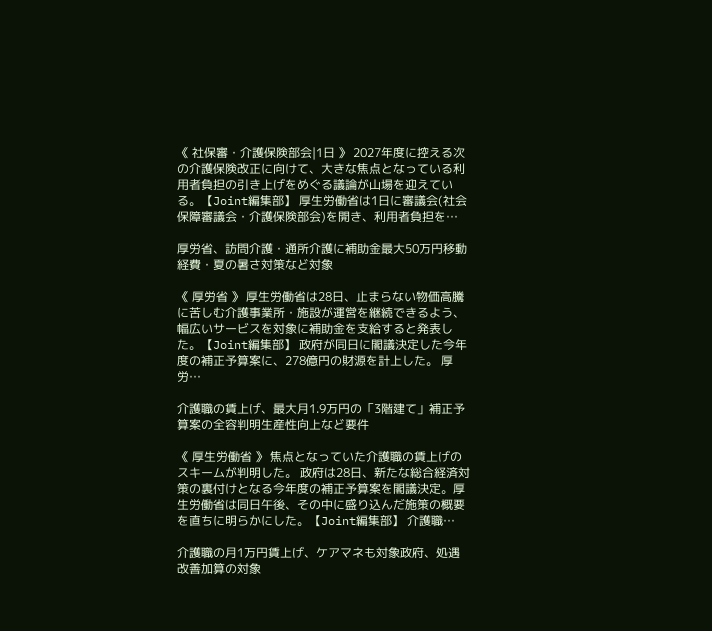《 社保審・介護保険部会|1日 》 2027年度に控える次の介護保険改正に向けて、大きな焦点となっている利用者負担の引き上げをめぐる議論が山場を迎えている。【Joint編集部】 厚生労働省は1日に審議会(社会保障審議会・介護保険部会)を開き、利用者負担を…

厚労省、訪問介護・通所介護に補助金最大50万円移動経費・夏の暑さ対策など対象

《 厚労省 》 厚生労働省は28日、止まらない物価高騰に苦しむ介護事業所・施設が運営を継続できるよう、幅広いサービスを対象に補助金を支給すると発表した。【Joint編集部】 政府が同日に閣議決定した今年度の補正予算案に、278億円の財源を計上した。 厚労…

介護職の賃上げ、最大月1.9万円の「3階建て」補正予算案の全容判明生産性向上など要件

《 厚生労働省 》 焦点となっていた介護職の賃上げのスキームが判明した。 政府は28日、新たな総合経済対策の裏付けとなる今年度の補正予算案を閣議決定。厚生労働省は同日午後、その中に盛り込んだ施策の概要を直ちに明らかにした。【Joint編集部】 介護職…

介護職の月1万円賃上げ、ケアマネも対象政府、処遇改善加算の対象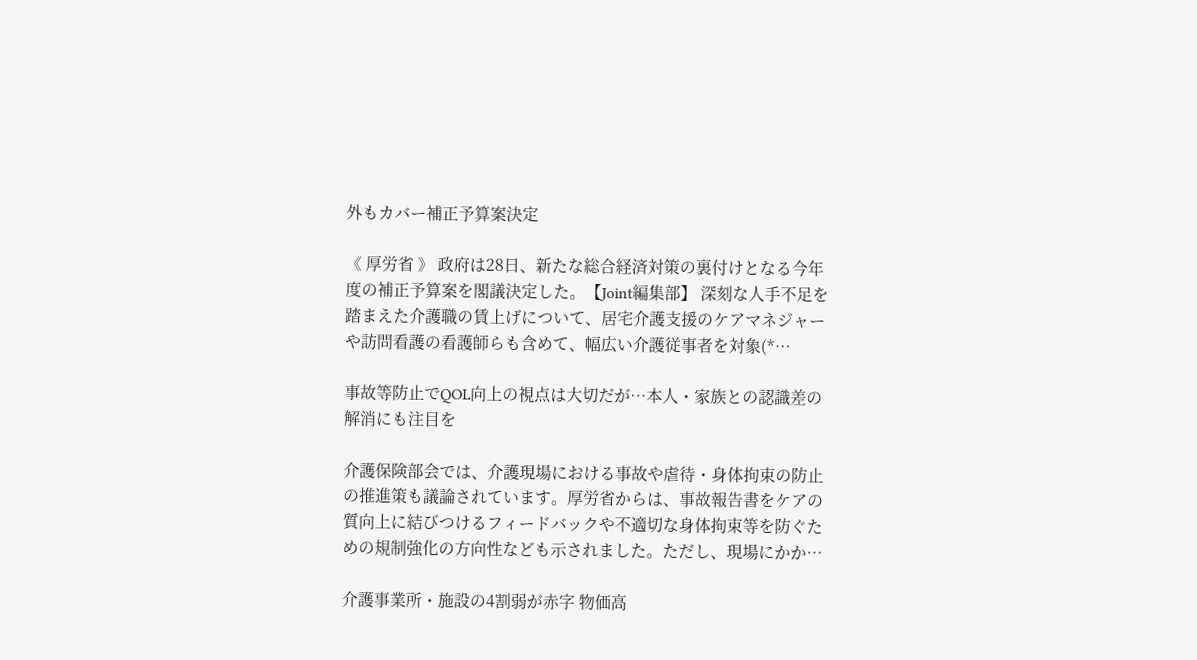外もカバー補正予算案決定

《 厚労省 》 政府は28日、新たな総合経済対策の裏付けとなる今年度の補正予算案を閣議決定した。【Joint編集部】 深刻な人手不足を踏まえた介護職の賃上げについて、居宅介護支援のケアマネジャーや訪問看護の看護師らも含めて、幅広い介護従事者を対象(*…

事故等防止でQOL向上の視点は大切だが…本人・家族との認識差の解消にも注目を

介護保険部会では、介護現場における事故や虐待・身体拘束の防止の推進策も議論されています。厚労省からは、事故報告書をケアの質向上に結びつけるフィードバックや不適切な身体拘束等を防ぐための規制強化の方向性なども示されました。ただし、現場にかか…

介護事業所・施設の4割弱が赤字 物価高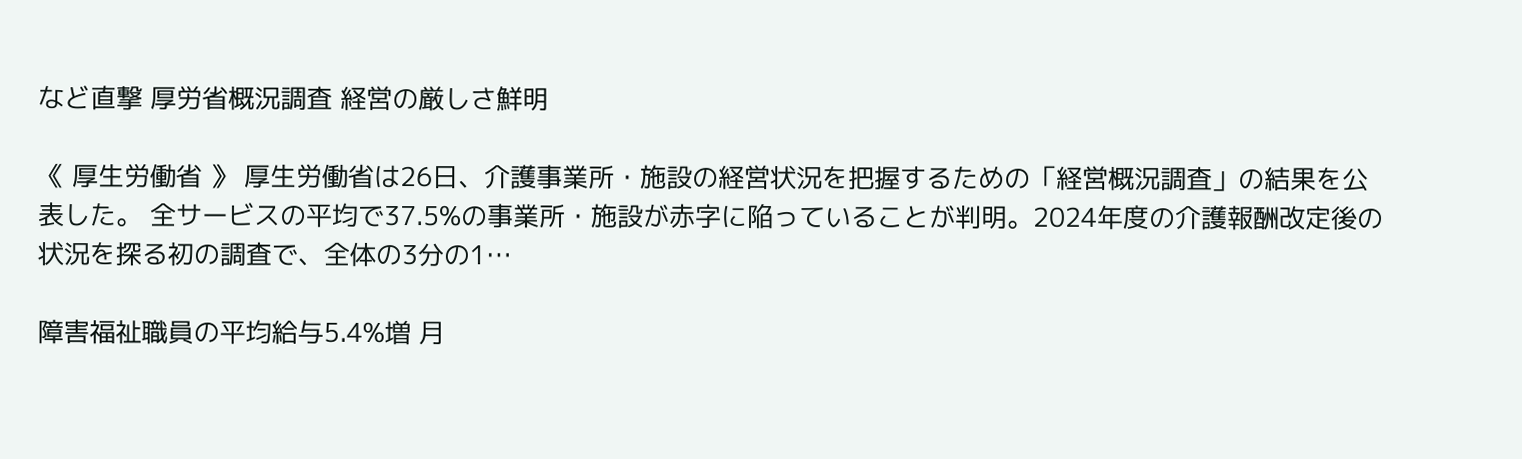など直撃 厚労省概況調査 経営の厳しさ鮮明

《 厚生労働省 》 厚生労働省は26日、介護事業所・施設の経営状況を把握するための「経営概況調査」の結果を公表した。 全サービスの平均で37.5%の事業所・施設が赤字に陥っていることが判明。2024年度の介護報酬改定後の状況を探る初の調査で、全体の3分の1…

障害福祉職員の平均給与5.4%増 月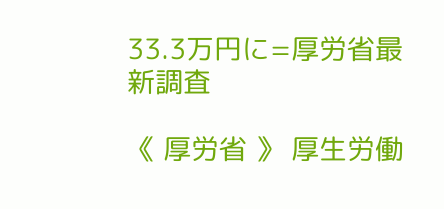33.3万円に=厚労省最新調査

《 厚労省 》 厚生労働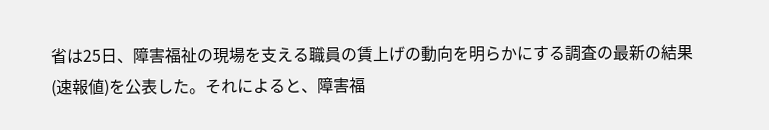省は25日、障害福祉の現場を支える職員の賃上げの動向を明らかにする調査の最新の結果(速報値)を公表した。それによると、障害福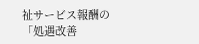祉サービス報酬の「処遇改善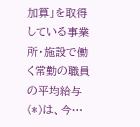加算」を取得している事業所・施設で働く常勤の職員の平均給与(*)は、今…